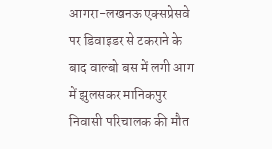आगरा-लखनऊ एक्सप्रेसवे पर डिवाइडर से टकराने के बाद वाल्बो बस में लगी आग में झुलसकर मानिकपुर निवासी परिचालक की मौत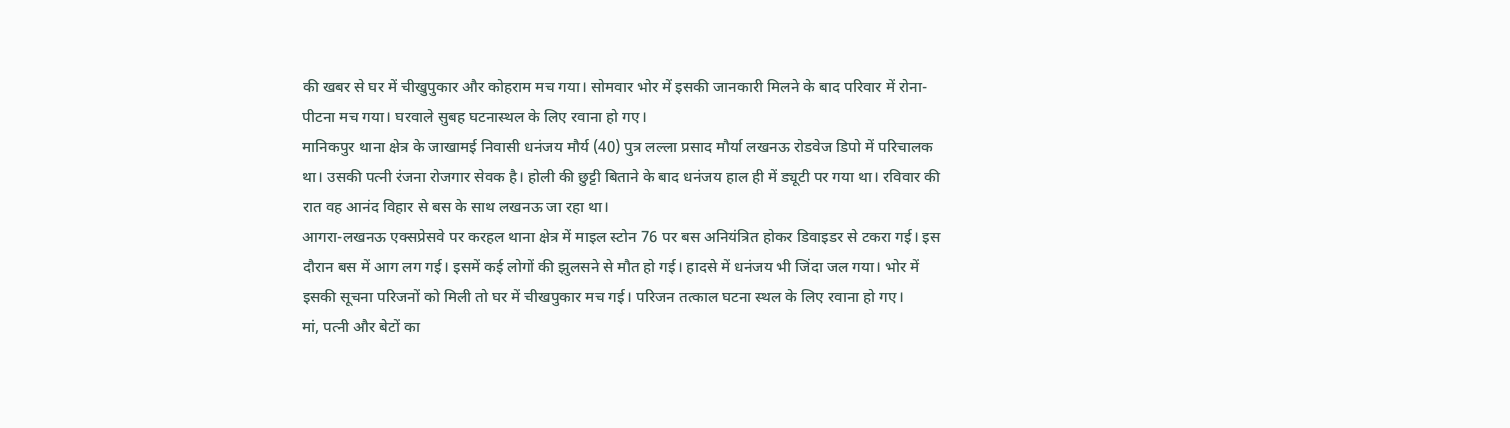की खबर से घर में चीखुपुकार और कोहराम मच गया। सोमवार भोर में इसकी जानकारी मिलने के बाद परिवार में रोना-पीटना मच गया। घरवाले सुबह घटनास्थल के लिए रवाना हो गए।
मानिकपुर थाना क्षेत्र के जाखामई निवासी धनंजय मौर्य (40) पुत्र लल्ला प्रसाद मौर्या लखनऊ रोडवेज डिपो में परिचालक था। उसकी पत्नी रंजना रोजगार सेवक है। होली की छुट्टी बिताने के बाद धनंजय हाल ही में ड्यूटी पर गया था। रविवार की रात वह आनंद विहार से बस के साथ लखनऊ जा रहा था।
आगरा-लखनऊ एक्सप्रेसवे पर करहल थाना क्षेत्र में माइल स्टोन 76 पर बस अनियंत्रित होकर डिवाइडर से टकरा गई। इस दौरान बस में आग लग गई। इसमें कई लोगों की झुलसने से मौत हो गई। हादसे में धनंजय भी जिंदा जल गया। भोर में इसकी सूचना परिजनों को मिली तो घर में चीखपुकार मच गई। परिजन तत्काल घटना स्थल के लिए रवाना हो गए।
मां, पत्नी और बेटों का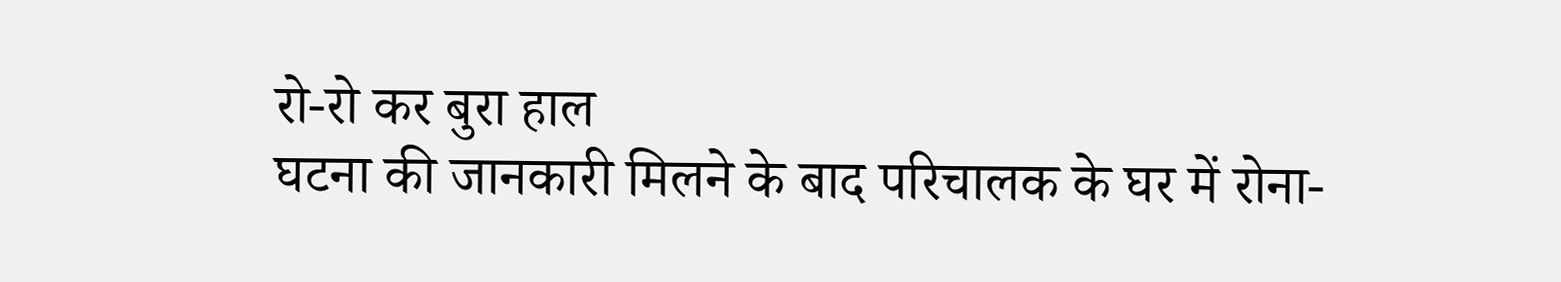रो-रो कर बुरा हाल
घटना की जानकारी मिलने के बाद परिचालक के घर में रोना-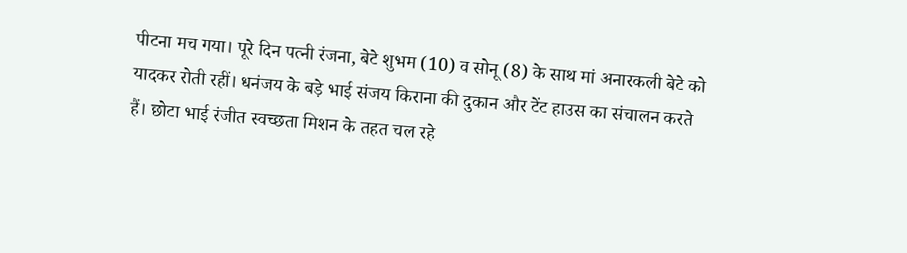पीटना मच गया। पूरे दिन पत्नी रंजना, बेटे शुभम (10) व सोनू (8) के साथ मां अनारकली बेटे को यादकर रोती रहीं। धनंजय के बड़े भाई संजय किराना की दुकान और टेंट हाउस का संचालन करते हैं। छोटा भाई रंजीत स्वच्छता मिशन के तहत चल रहे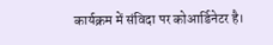कार्यक्रम में संविदा पर कोआर्डिनेटर है।